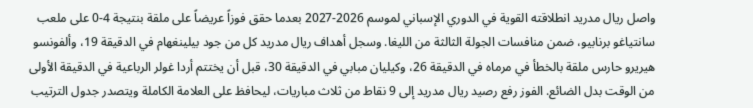واصل ريال مدريد انطلاقته القوية في الدوري الإسباني لموسم 2026-2027 بعدما حقق فوزاً عريضاً على ملقة بنتيجة 4-0 على ملعب سانتياغو برنابيو، ضمن منافسات الجولة الثالثة من الليغا. وسجل أهداف ريال مدريد كل من جود بيلينغهام في الدقيقة 19، وألفونسو هيريرو حارس ملقة بالخطأ في مرماه في الدقيقة 26، وكيليان مبابي في الدقيقة 30، قبل أن يختتم أردا غولر الرباعية في الدقيقة الأولى من الوقت بدل الضائع. الفوز رفع رصيد ريال مدريد إلى 9 نقاط من ثلاث مباريات، ليحافظ على العلامة الكاملة ويتصدر جدول الترتيب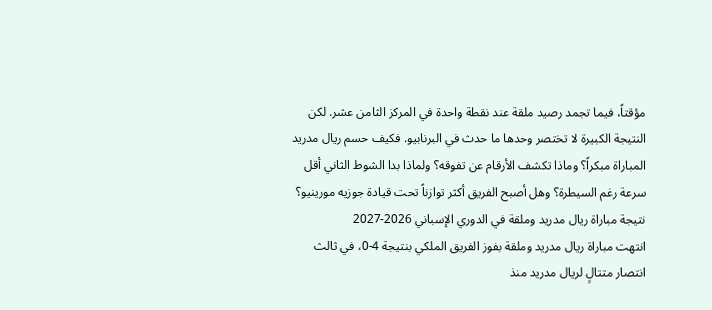مؤقتاً، فيما تجمد رصيد ملقة عند نقطة واحدة في المركز الثامن عشر. لكن النتيجة الكبيرة لا تختصر وحدها ما حدث في البرنابيو. فكيف حسم ريال مدريد المباراة مبكراً؟ وماذا تكشف الأرقام عن تفوقه؟ ولماذا بدا الشوط الثاني أقل سرعة رغم السيطرة؟ وهل أصبح الفريق أكثر توازناً تحت قيادة جوزيه مورينيو؟
نتيجة مباراة ريال مدريد وملقة في الدوري الإسباني 2026-2027
انتهت مباراة ريال مدريد وملقة بفوز الفريق الملكي بنتيجة 4-0، في ثالث انتصار متتالٍ لريال مدريد منذ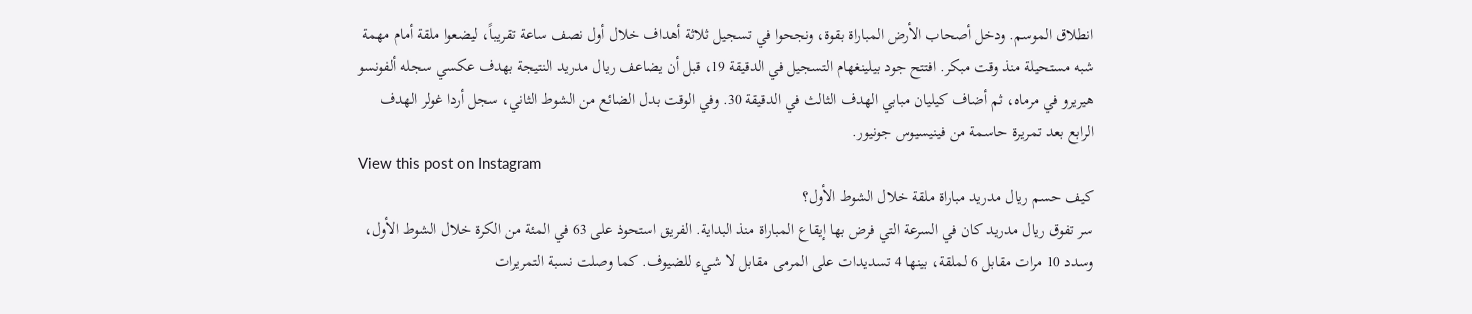انطلاق الموسم. ودخل أصحاب الأرض المباراة بقوة، ونجحوا في تسجيل ثلاثة أهداف خلال أول نصف ساعة تقريباً، ليضعوا ملقة أمام مهمة شبه مستحيلة منذ وقت مبكر. افتتح جود بيلينغهام التسجيل في الدقيقة 19، قبل أن يضاعف ريال مدريد النتيجة بهدف عكسي سجله ألفونسو هيريرو في مرماه، ثم أضاف كيليان مبابي الهدف الثالث في الدقيقة 30. وفي الوقت بدل الضائع من الشوط الثاني، سجل أردا غولر الهدف الرابع بعد تمريرة حاسمة من فينيسيوس جونيور.
View this post on Instagram
كيف حسم ريال مدريد مباراة ملقة خلال الشوط الأول؟
سر تفوق ريال مدريد كان في السرعة التي فرض بها إيقاع المباراة منذ البداية. الفريق استحوذ على 63 في المئة من الكرة خلال الشوط الأول، وسدد 10 مرات مقابل 6 لملقة، بينها 4 تسديدات على المرمى مقابل لا شيء للضيوف. كما وصلت نسبة التمريرات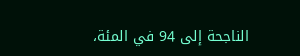الناجحة إلى 94 في المئة،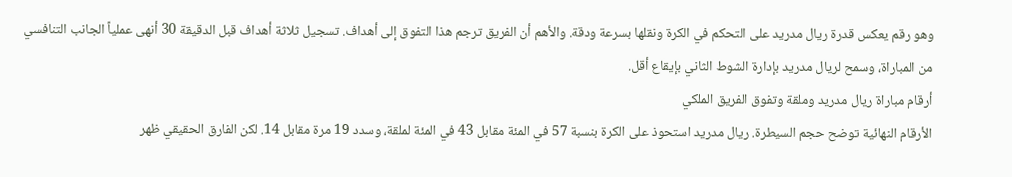وهو رقم يعكس قدرة ريال مدريد على التحكم في الكرة ونقلها بسرعة ودقة. والأهم أن الفريق ترجم هذا التفوق إلى أهداف. تسجيل ثلاثة أهداف قبل الدقيقة 30 أنهى عملياً الجانب التنافسي من المباراة، وسمح لريال مدريد بإدارة الشوط الثاني بإيقاع أقل.
أرقام مباراة ريال مدريد وملقة وتفوق الفريق الملكي
الأرقام النهائية توضح حجم السيطرة. ريال مدريد استحوذ على الكرة بنسبة 57 في المئة مقابل 43 في المئة لملقة، وسدد 19 مرة مقابل 14. لكن الفارق الحقيقي ظهر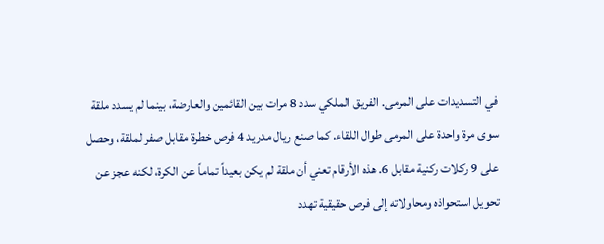في التسديدات على المرمى. الفريق الملكي سدد 8 مرات بين القائمين والعارضة، بينما لم يسدد ملقة سوى مرة واحدة على المرمى طوال اللقاء. كما صنع ريال مدريد 4 فرص خطرة مقابل صفر لملقة، وحصل على 9 ركلات ركنية مقابل 6. هذه الأرقام تعني أن ملقة لم يكن بعيداً تماماً عن الكرة، لكنه عجز عن تحويل استحواذه ومحاولاته إلى فرص حقيقية تهدد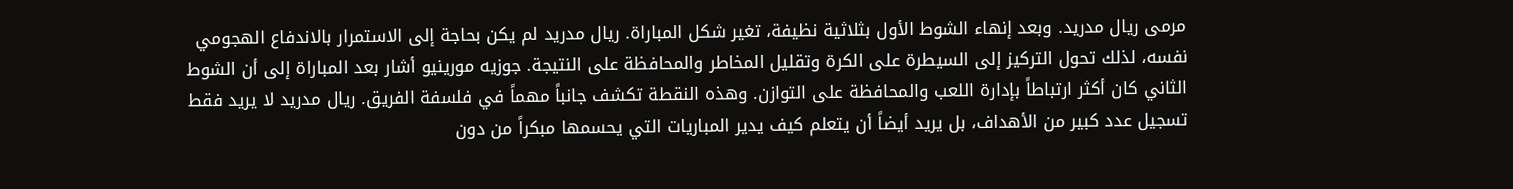مرمى ريال مدريد. وبعد إنهاء الشوط الأول بثلاثية نظيفة، تغير شكل المباراة. ريال مدريد لم يكن بحاجة إلى الاستمرار بالاندفاع الهجومي نفسه، لذلك تحول التركيز إلى السيطرة على الكرة وتقليل المخاطر والمحافظة على النتيجة. جوزيه مورينيو أشار بعد المباراة إلى أن الشوط الثاني كان أكثر ارتباطاً بإدارة اللعب والمحافظة على التوازن. وهذه النقطة تكشف جانباً مهماً في فلسفة الفريق. ريال مدريد لا يريد فقط تسجيل عدد كبير من الأهداف، بل يريد أيضاً أن يتعلم كيف يدير المباريات التي يحسمها مبكراً من دون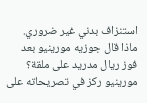استنزاف بدني غير ضروري.
ماذا قال جوزيه مورينيو بعد فوز ريال مدريد على ملقة؟
مورينيو ركز في تصريحاته على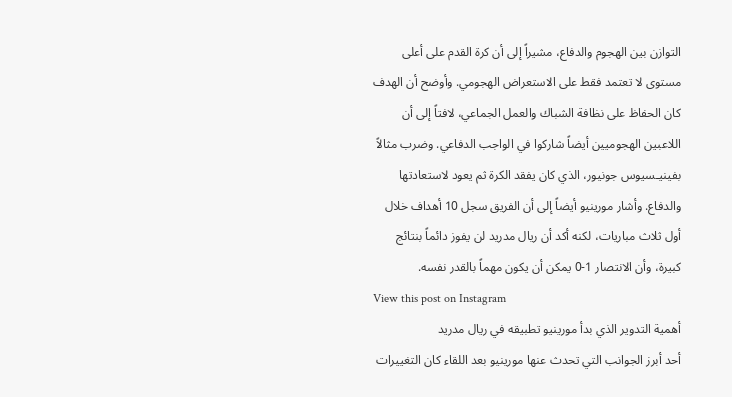التوازن بين الهجوم والدفاع، مشيراً إلى أن كرة القدم على أعلى مستوى لا تعتمد فقط على الاستعراض الهجومي. وأوضح أن الهدف كان الحفاظ على نظافة الشباك والعمل الجماعي، لافتاً إلى أن اللاعبين الهجوميين أيضاً شاركوا في الواجب الدفاعي. وضرب مثالاً بفينيـسيوس جونيور، الذي كان يفقد الكرة ثم يعود لاستعادتها والدفاع. وأشار مورينيو أيضاً إلى أن الفريق سجل 10 أهداف خلال أول ثلاث مباريات، لكنه أكد أن ريال مدريد لن يفوز دائماً بنتائج كبيرة، وأن الانتصار 1-0 يمكن أن يكون مهماً بالقدر نفسه.
View this post on Instagram
أهمية التدوير الذي بدأ مورينيو تطبيقه في ريال مدريد
أحد أبرز الجوانب التي تحدث عنها مورينيو بعد اللقاء كان التغييرات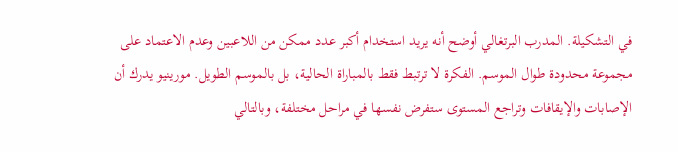في التشكيلة. المدرب البرتغالي أوضح أنه يريد استخدام أكبر عدد ممكن من اللاعبين وعدم الاعتماد على مجموعة محدودة طوال الموسم. الفكرة لا ترتبط فقط بالمباراة الحالية، بل بالموسم الطويل. مورينيو يدرك أن الإصابات والإيقافات وتراجع المستوى ستفرض نفسها في مراحل مختلفة، وبالتالي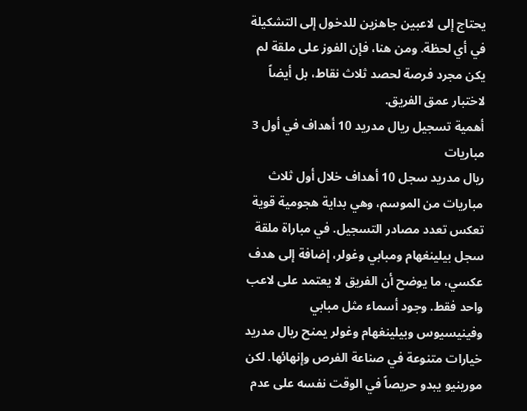يحتاج إلى لاعبين جاهزين للدخول إلى التشكيلة في أي لحظة. ومن هنا، فإن الفوز على ملقة لم يكن مجرد فرصة لحصد ثلاث نقاط، بل أيضاً لاختبار عمق الفريق.
أهمية تسجيل ريال مدريد 10 أهداف في أول 3 مباريات
ريال مدريد سجل 10 أهداف خلال أول ثلاث مباريات من الموسم، وهي بداية هجومية قوية تعكس تعدد مصادر التسجيل. في مباراة ملقة سجل بيلينغهام ومبابي وغولر، إضافة إلى هدف عكسي، ما يوضح أن الفريق لا يعتمد على لاعب واحد فقط. وجود أسماء مثل مبابي وفينيسيوس وبيلينغهام وغولر يمنح ريال مدريد خيارات متنوعة في صناعة الفرص وإنهائها. لكن مورينيو يبدو حريصاً في الوقت نفسه على عدم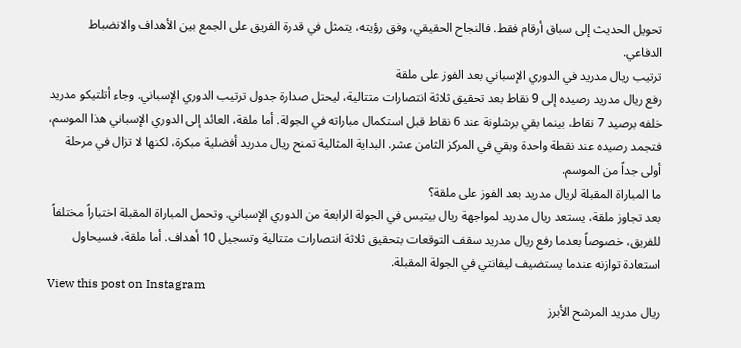تحويل الحديث إلى سباق أرقام فقط. فالنجاح الحقيقي، وفق رؤيته، يتمثل في قدرة الفريق على الجمع بين الأهداف والانضباط الدفاعي.
ترتيب ريال مدريد في الدوري الإسباني بعد الفوز على ملقة
رفع ريال مدريد رصيده إلى 9 نقاط بعد تحقيق ثلاثة انتصارات متتالية، ليحتل صدارة جدول ترتيب الدوري الإسباني. وجاء أتلتيكو مدريد خلفه برصيد 7 نقاط، بينما بقي برشلونة عند 6 نقاط قبل استكمال مباراته في الجولة. أما ملقة، العائد إلى الدوري الإسباني هذا الموسم، فتجمد رصيده عند نقطة واحدة وبقي في المركز الثامن عشر. البداية المثالية تمنح ريال مدريد أفضلية مبكرة، لكنها لا تزال في مرحلة أولى جداً من الموسم.
ما المباراة المقبلة لريال مدريد بعد الفوز على ملقة؟
بعد تجاوز ملقة، يستعد ريال مدريد لمواجهة ريال بيتيس في الجولة الرابعة من الدوري الإسباني. وتحمل المباراة المقبلة اختباراً مختلفاً للفريق، خصوصاً بعدما رفع ريال مدريد سقف التوقعات بتحقيق ثلاثة انتصارات متتالية وتسجيل 10 أهداف. أما ملقة، فسيحاول استعادة توازنه عندما يستضيف ليفانتي في الجولة المقبلة.
View this post on Instagram
ريال مدريد المرشح الأبرز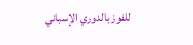للفوز بالدوري الإسباني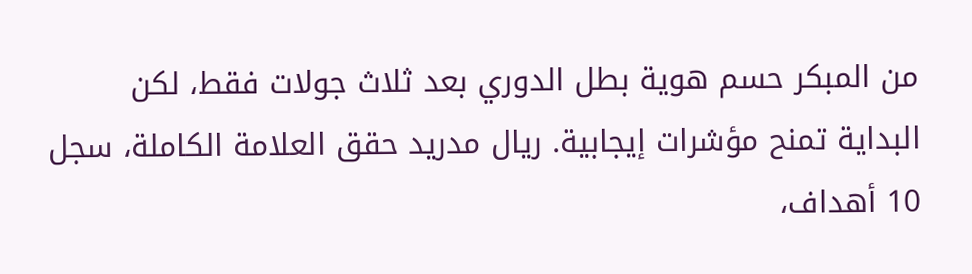من المبكر حسم هوية بطل الدوري بعد ثلاث جولات فقط، لكن البداية تمنح مؤشرات إيجابية. ريال مدريد حقق العلامة الكاملة، سجل 10 أهداف،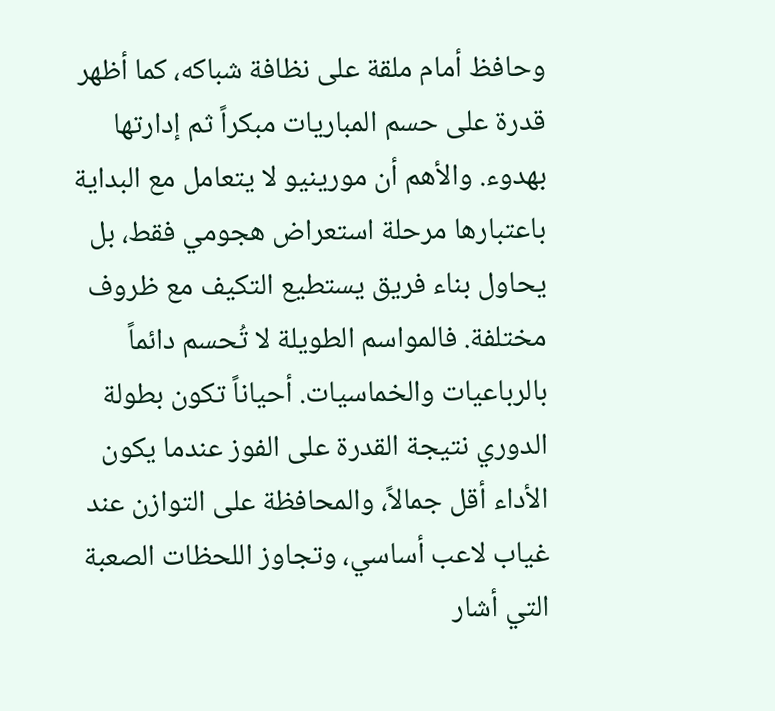وحافظ أمام ملقة على نظافة شباكه، كما أظهر قدرة على حسم المباريات مبكراً ثم إدارتها بهدوء. والأهم أن مورينيو لا يتعامل مع البداية باعتبارها مرحلة استعراض هجومي فقط، بل يحاول بناء فريق يستطيع التكيف مع ظروف مختلفة. فالمواسم الطويلة لا تُحسم دائماً بالرباعيات والخماسيات. أحياناً تكون بطولة الدوري نتيجة القدرة على الفوز عندما يكون الأداء أقل جمالاً، والمحافظة على التوازن عند غياب لاعب أساسي، وتجاوز اللحظات الصعبة التي أشار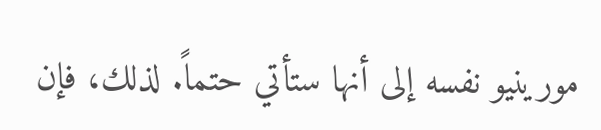مورينيو نفسه إلى أنها ستأتي حتماً. لذلك، فإن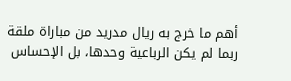أهم ما خرج به ريال مدريد من مباراة ملقة ربما لم يكن الرباعية وحدها، بل الإحساس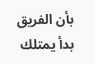بأن الفريق بدأ يمتلك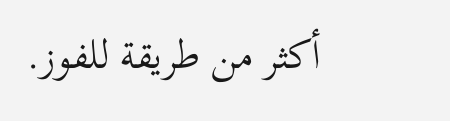أكثر من طريقة للفوز.